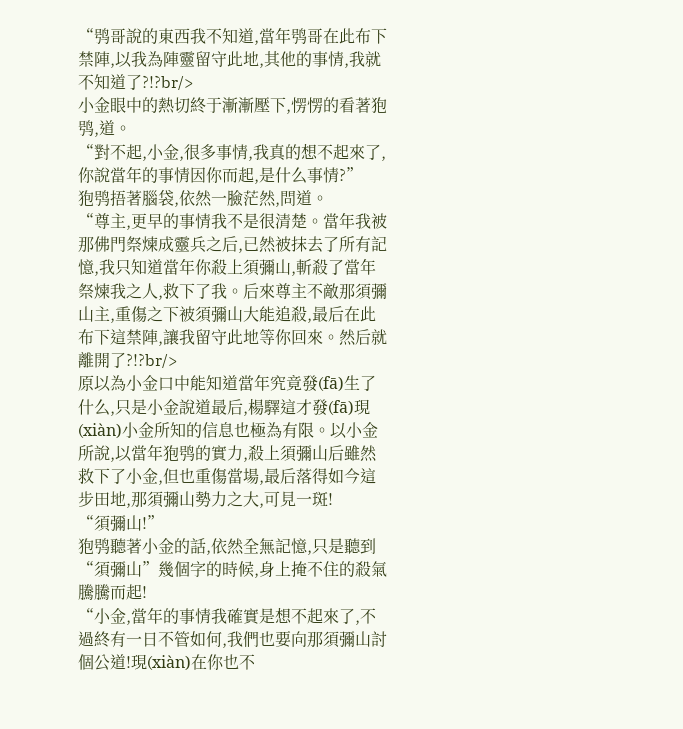“鸮哥說的東西我不知道,當年鸮哥在此布下禁陣,以我為陣靈留守此地,其他的事情,我就不知道了?!?br/>
小金眼中的熱切終于漸漸壓下,愣愣的看著狍鸮,道。
“對不起,小金,很多事情,我真的想不起來了,你說當年的事情因你而起,是什么事情?”
狍鸮捂著腦袋,依然一臉茫然,問道。
“尊主,更早的事情我不是很清楚。當年我被那佛門祭煉成靈兵之后,已然被抹去了所有記憶,我只知道當年你殺上須彌山,斬殺了當年祭煉我之人,救下了我。后來尊主不敵那須彌山主,重傷之下被須彌山大能追殺,最后在此布下這禁陣,讓我留守此地等你回來。然后就離開了?!?br/>
原以為小金口中能知道當年究竟發(fā)生了什么,只是小金說道最后,楊驛這才發(fā)現(xiàn)小金所知的信息也極為有限。以小金所說,以當年狍鸮的實力,殺上須彌山后雖然救下了小金,但也重傷當場,最后落得如今這步田地,那須彌山勢力之大,可見一斑!
“須彌山!”
狍鸮聽著小金的話,依然全無記憶,只是聽到“須彌山”幾個字的時候,身上掩不住的殺氣騰騰而起!
“小金,當年的事情我確實是想不起來了,不過終有一日不管如何,我們也要向那須彌山討個公道!現(xiàn)在你也不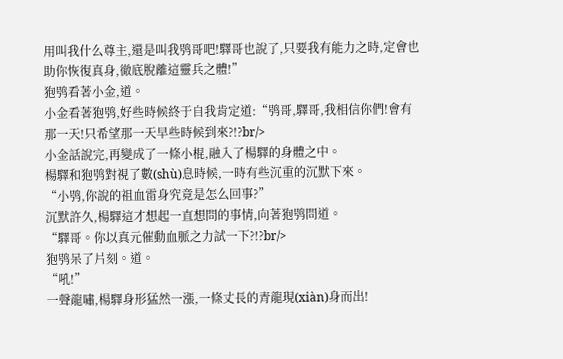用叫我什么尊主,還是叫我鸮哥吧!驛哥也說了,只要我有能力之時,定會也助你恢復真身,徹底脫離這靈兵之體!”
狍鸮看著小金,道。
小金看著狍鸮,好些時候終于自我肯定道:“鸮哥,驛哥,我相信你們!會有那一天!只希望那一天早些時候到來?!?br/>
小金話說完,再變成了一條小棍,融入了楊驛的身體之中。
楊驛和狍鸮對視了數(shù)息時候,一時有些沉重的沉默下來。
“小鸮,你說的祖血雷身究竟是怎么回事?”
沉默許久,楊驛這才想起一直想問的事情,向著狍鸮問道。
“驛哥。你以真元催動血脈之力試一下?!?br/>
狍鸮呆了片刻。道。
“吼!”
一聲龍嘯,楊驛身形猛然一漲,一條丈長的青龍現(xiàn)身而出!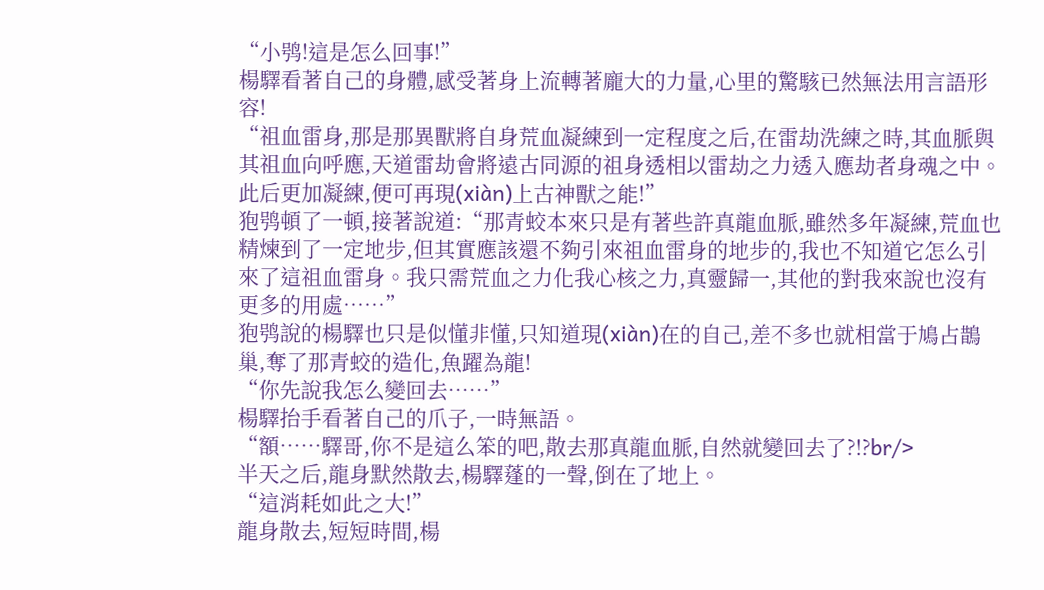“小鸮!這是怎么回事!”
楊驛看著自己的身體,感受著身上流轉著龐大的力量,心里的驚駭已然無法用言語形容!
“祖血雷身,那是那異獸將自身荒血凝練到一定程度之后,在雷劫洗練之時,其血脈與其祖血向呼應,天道雷劫會將遠古同源的祖身透相以雷劫之力透入應劫者身魂之中。此后更加凝練,便可再現(xiàn)上古神獸之能!”
狍鸮頓了一頓,接著說道:“那青蛟本來只是有著些許真龍血脈,雖然多年凝練,荒血也精煉到了一定地步,但其實應該還不夠引來祖血雷身的地步的,我也不知道它怎么引來了這祖血雷身。我只需荒血之力化我心核之力,真靈歸一,其他的對我來說也沒有更多的用處……”
狍鸮說的楊驛也只是似懂非懂,只知道現(xiàn)在的自己,差不多也就相當于鳩占鵲巢,奪了那青蛟的造化,魚躍為龍!
“你先說我怎么變回去……”
楊驛抬手看著自己的爪子,一時無語。
“額……驛哥,你不是這么笨的吧,散去那真龍血脈,自然就變回去了?!?br/>
半天之后,龍身默然散去,楊驛蓬的一聲,倒在了地上。
“這消耗如此之大!”
龍身散去,短短時間,楊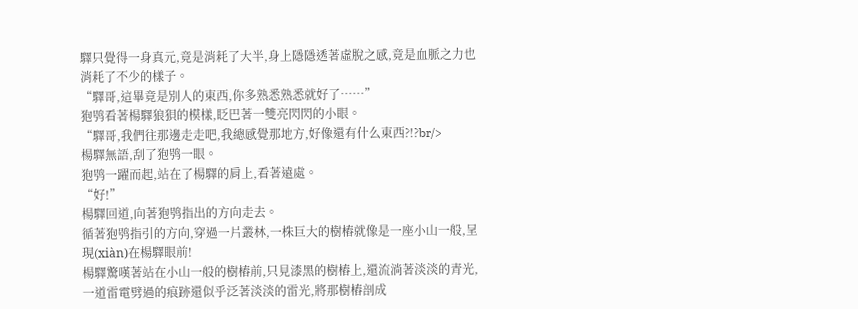驛只覺得一身真元,竟是消耗了大半,身上隱隱透著虛脫之感,竟是血脈之力也消耗了不少的樣子。
“驛哥,這畢竟是別人的東西,你多熟悉熟悉就好了……”
狍鸮看著楊驛狼狽的模樣,眨巴著一雙亮閃閃的小眼。
“驛哥,我們往那邊走走吧,我總感覺那地方,好像還有什么東西?!?br/>
楊驛無語,刮了狍鸮一眼。
狍鸮一躍而起,站在了楊驛的肩上,看著遠處。
“好!”
楊驛回道,向著狍鸮指出的方向走去。
循著狍鸮指引的方向,穿過一片叢林,一株巨大的樹樁就像是一座小山一般,呈現(xiàn)在楊驛眼前!
楊驛驚嘆著站在小山一般的樹樁前,只見漆黑的樹樁上,還流淌著淡淡的青光,一道雷電劈過的痕跡還似乎泛著淡淡的雷光,將那樹樁剖成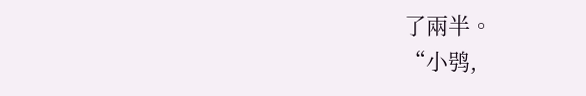了兩半。
“小鸮,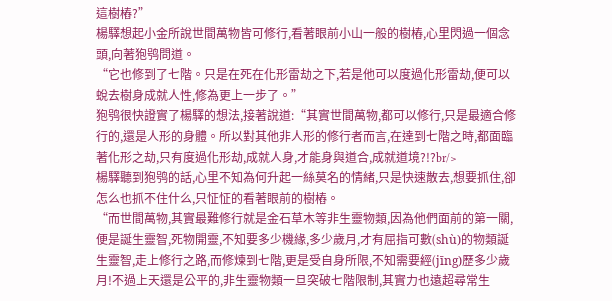這樹樁?”
楊驛想起小金所說世間萬物皆可修行,看著眼前小山一般的樹樁,心里閃過一個念頭,向著狍鸮問道。
“它也修到了七階。只是在死在化形雷劫之下,若是他可以度過化形雷劫,便可以蛻去樹身成就人性,修為更上一步了。”
狍鸮很快證實了楊驛的想法,接著說道:“其實世間萬物,都可以修行,只是最適合修行的,還是人形的身體。所以對其他非人形的修行者而言,在達到七階之時,都面臨著化形之劫,只有度過化形劫,成就人身,才能身與道合,成就道境?!?br/>
楊驛聽到狍鸮的話,心里不知為何升起一絲莫名的情緒,只是快速散去,想要抓住,卻怎么也抓不住什么,只怔怔的看著眼前的樹樁。
“而世間萬物,其實最難修行就是金石草木等非生靈物類,因為他們面前的第一關,便是誕生靈智,死物開靈,不知要多少機緣,多少歲月,才有屈指可數(shù)的物類誕生靈智,走上修行之路,而修煉到七階,更是受自身所限,不知需要經(jīng)歷多少歲月!不過上天還是公平的,非生靈物類一旦突破七階限制,其實力也遠超尋常生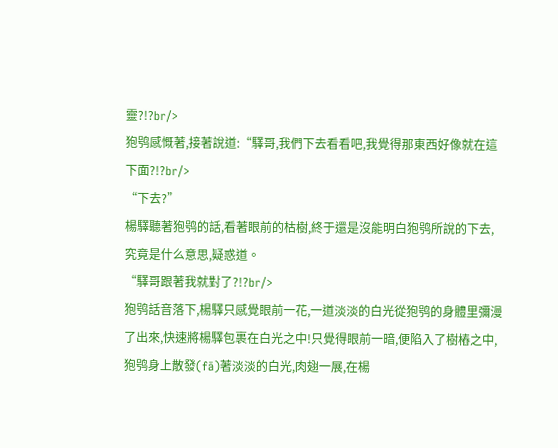靈?!?br/>
狍鸮感慨著,接著說道:“驛哥,我們下去看看吧,我覺得那東西好像就在這下面?!?br/>
“下去?”
楊驛聽著狍鸮的話,看著眼前的枯樹,終于還是沒能明白狍鸮所說的下去,究竟是什么意思,疑惑道。
“驛哥跟著我就對了?!?br/>
狍鸮話音落下,楊驛只感覺眼前一花,一道淡淡的白光從狍鸮的身體里彌漫了出來,快速將楊驛包裹在白光之中!只覺得眼前一暗,便陷入了樹樁之中,狍鸮身上散發(fā)著淡淡的白光,肉翅一展,在楊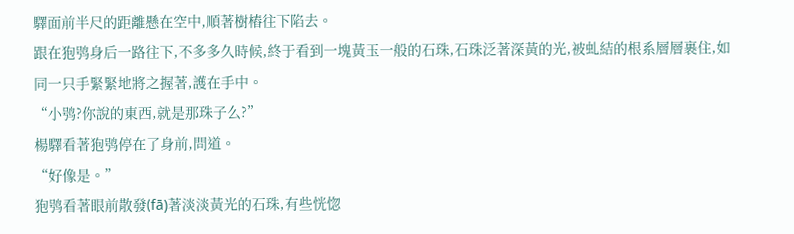驛面前半尺的距離懸在空中,順著樹樁往下陷去。
跟在狍鸮身后一路往下,不多多久時候,終于看到一塊黃玉一般的石珠,石珠泛著深黃的光,被虬結的根系層層裹住,如同一只手緊緊地將之握著,護在手中。
“小鸮?你說的東西,就是那珠子么?”
楊驛看著狍鸮停在了身前,問道。
“好像是。”
狍鸮看著眼前散發(fā)著淡淡黃光的石珠,有些恍惚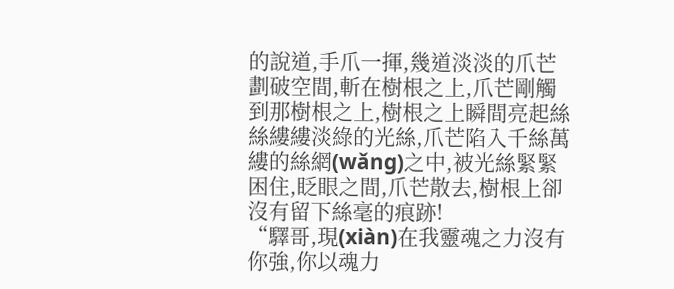的說道,手爪一揮,幾道淡淡的爪芒劃破空間,斬在樹根之上,爪芒剛觸到那樹根之上,樹根之上瞬間亮起絲絲縷縷淡綠的光絲,爪芒陷入千絲萬縷的絲網(wǎng)之中,被光絲緊緊困住,眨眼之間,爪芒散去,樹根上卻沒有留下絲毫的痕跡!
“驛哥,現(xiàn)在我靈魂之力沒有你強,你以魂力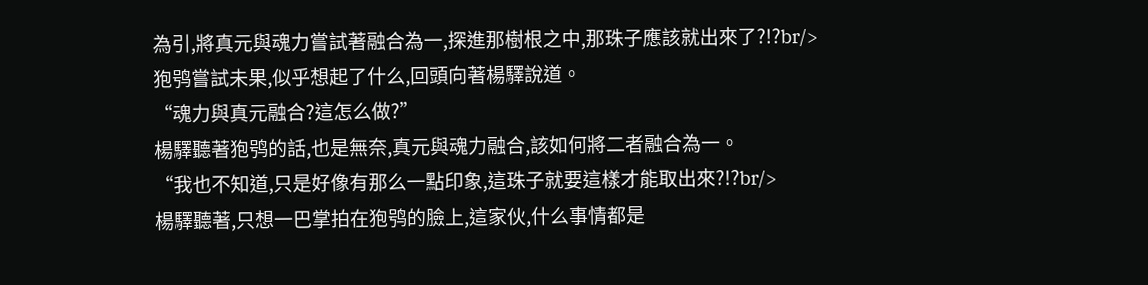為引,將真元與魂力嘗試著融合為一,探進那樹根之中,那珠子應該就出來了?!?br/>
狍鸮嘗試未果,似乎想起了什么,回頭向著楊驛說道。
“魂力與真元融合?這怎么做?”
楊驛聽著狍鸮的話,也是無奈,真元與魂力融合,該如何將二者融合為一。
“我也不知道,只是好像有那么一點印象,這珠子就要這樣才能取出來?!?br/>
楊驛聽著,只想一巴掌拍在狍鸮的臉上,這家伙,什么事情都是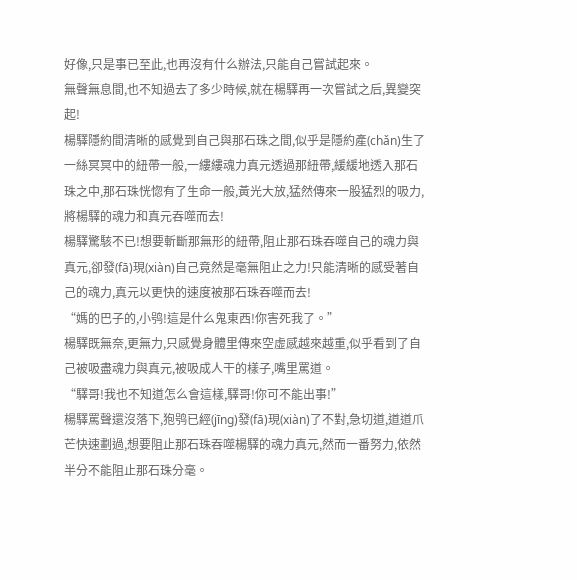好像,只是事已至此,也再沒有什么辦法,只能自己嘗試起來。
無聲無息間,也不知過去了多少時候,就在楊驛再一次嘗試之后,異變突起!
楊驛隱約間清晰的感覺到自己與那石珠之間,似乎是隱約產(chǎn)生了一絲冥冥中的紐帶一般,一縷縷魂力真元透過那紐帶,緩緩地透入那石珠之中,那石珠恍惚有了生命一般,黃光大放,猛然傳來一股猛烈的吸力,將楊驛的魂力和真元吞噬而去!
楊驛驚駭不已!想要斬斷那無形的紐帶,阻止那石珠吞噬自己的魂力與真元,卻發(fā)現(xiàn)自己竟然是毫無阻止之力!只能清晰的感受著自己的魂力,真元以更快的速度被那石珠吞噬而去!
“媽的巴子的,小鸮!這是什么鬼東西!你害死我了。”
楊驛既無奈,更無力,只感覺身體里傳來空虛感越來越重,似乎看到了自己被吸盡魂力與真元,被吸成人干的樣子,嘴里罵道。
“驛哥!我也不知道怎么會這樣,驛哥!你可不能出事!”
楊驛罵聲還沒落下,狍鸮已經(jīng)發(fā)現(xiàn)了不對,急切道,道道爪芒快速劃過,想要阻止那石珠吞噬楊驛的魂力真元,然而一番努力,依然半分不能阻止那石珠分毫。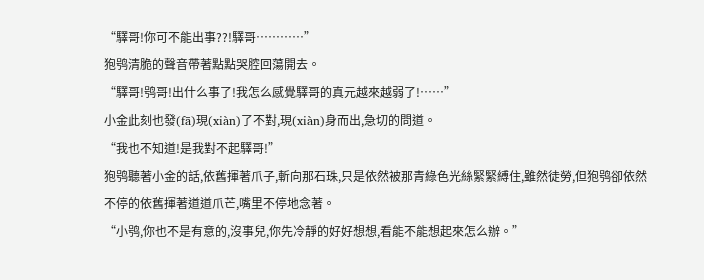“驛哥!你可不能出事??!驛哥…………”
狍鸮清脆的聲音帶著點點哭腔回蕩開去。
“驛哥!鸮哥!出什么事了!我怎么感覺驛哥的真元越來越弱了!……”
小金此刻也發(fā)現(xiàn)了不對,現(xiàn)身而出,急切的問道。
“我也不知道!是我對不起驛哥!”
狍鸮聽著小金的話,依舊揮著爪子,斬向那石珠,只是依然被那青綠色光絲緊緊縛住,雖然徒勞,但狍鸮卻依然不停的依舊揮著道道爪芒,嘴里不停地念著。
“小鸮,你也不是有意的,沒事兒,你先冷靜的好好想想,看能不能想起來怎么辦。”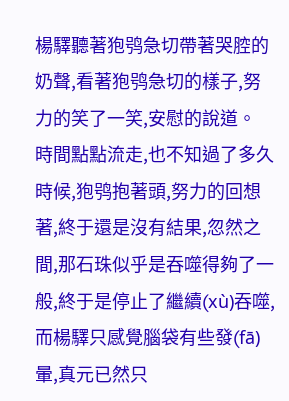楊驛聽著狍鸮急切帶著哭腔的奶聲,看著狍鸮急切的樣子,努力的笑了一笑,安慰的說道。
時間點點流走,也不知過了多久時候,狍鸮抱著頭,努力的回想著,終于還是沒有結果,忽然之間,那石珠似乎是吞噬得夠了一般,終于是停止了繼續(xù)吞噬,而楊驛只感覺腦袋有些發(fā)暈,真元已然只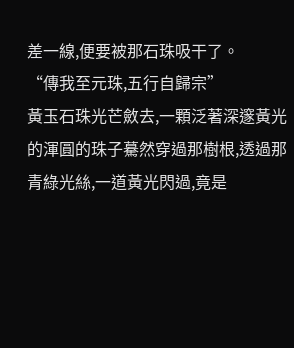差一線,便要被那石珠吸干了。
“傳我至元珠,五行自歸宗”
黃玉石珠光芒斂去,一顆泛著深邃黃光的渾圓的珠子驀然穿過那樹根,透過那青綠光絲,一道黃光閃過,竟是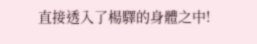直接透入了楊驛的身體之中!